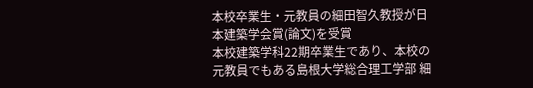本校卒業生・元教員の細田智久教授が日本建築学会賞(論文)を受賞
本校建築学科22期卒業生であり、本校の元教員でもある島根大学総合理工学部 細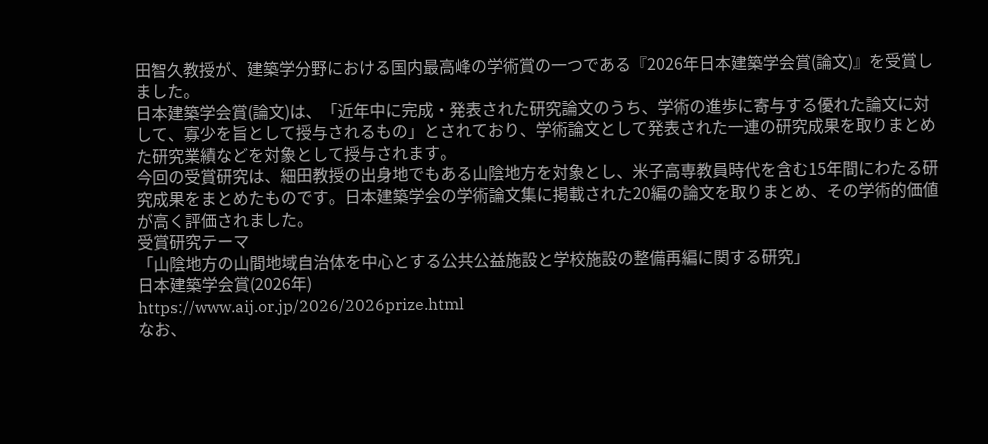田智久教授が、建築学分野における国内最高峰の学術賞の一つである『2026年日本建築学会賞(論文)』を受賞しました。
日本建築学会賞(論文)は、「近年中に完成・発表された研究論文のうち、学術の進歩に寄与する優れた論文に対して、寡少を旨として授与されるもの」とされており、学術論文として発表された一連の研究成果を取りまとめた研究業績などを対象として授与されます。
今回の受賞研究は、細田教授の出身地でもある山陰地方を対象とし、米子高専教員時代を含む15年間にわたる研究成果をまとめたものです。日本建築学会の学術論文集に掲載された20編の論文を取りまとめ、その学術的価値が高く評価されました。
受賞研究テーマ
「山陰地方の山間地域自治体を中心とする公共公益施設と学校施設の整備再編に関する研究」
日本建築学会賞(2026年)
https://www.aij.or.jp/2026/2026prize.html
なお、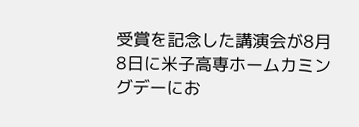受賞を記念した講演会が8月8日に米子高専ホームカミングデーにお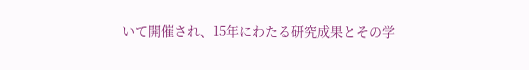いて開催され、15年にわたる研究成果とその学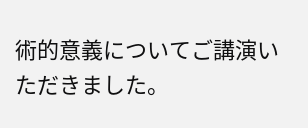術的意義についてご講演いただきました。